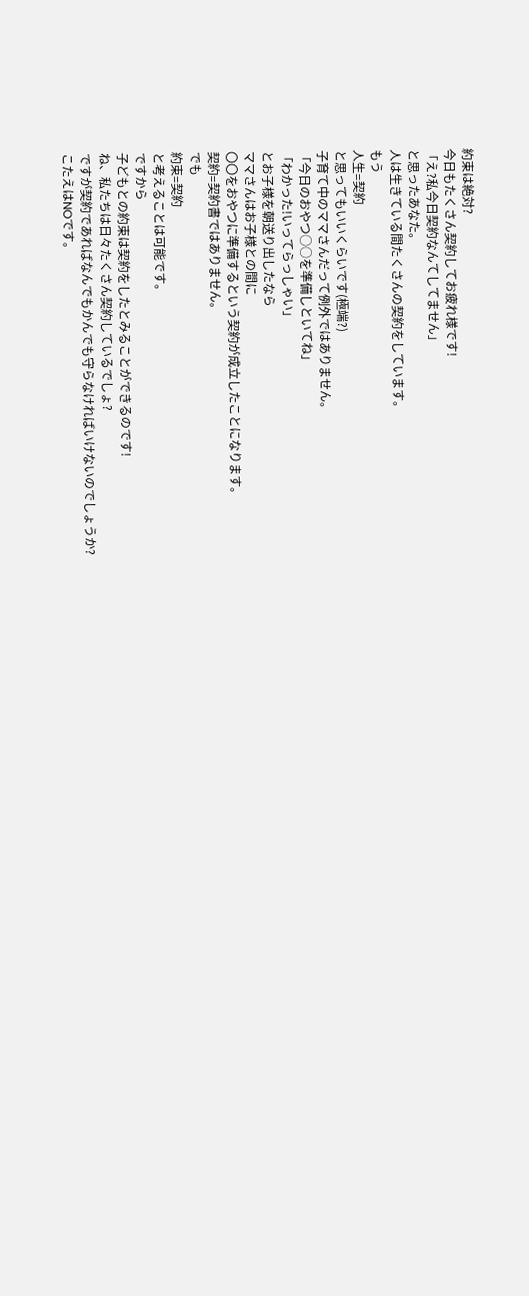約束は絶対?
今日もたくさん契約してお疲れ様です!
「え?私今日契約なんてしてません」
と思ったあなた。
人は生きている間たくさんの契約をしています。
もう
人生=契約
と思ってもいいくらいです(極端?)
子育て中のママさんだって例外ではありません。
「今日のおやつ○○を準備しといてね」
「わかった!いってらっしゃい」
とお子様を朝送り出したなら
ママさんはお子様との間に
〇〇をおやつに準備するという契約が成立したことになります。
契約=契約書ではありません。
でも
約束=契約
と考えることは可能です。
ですから
子どもとの約束は契約をしたとみることができるのです!
ね、私たちは日々たくさん契約しているでしょ?
ですが契約であればなんでもかんでも守らなければいけないのでしょうか?
こたえはNOです。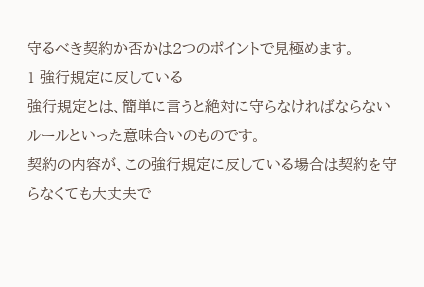守るべき契約か否かは2つのポイントで見極めます。
1 強行規定に反している
強行規定とは、簡単に言うと絶対に守らなければならないルールといった意味合いのものです。
契約の内容が、この強行規定に反している場合は契約を守らなくても大丈夫で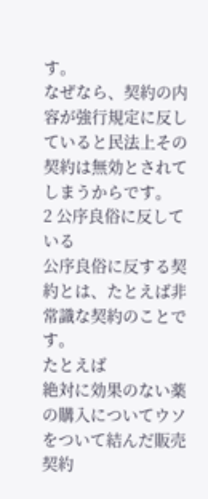す。
なぜなら、契約の内容が強行規定に反していると民法上その契約は無効とされてしまうからです。
2 公序良俗に反している
公序良俗に反する契約とは、たとえば非常識な契約のことです。
たとえば
絶対に効果のない薬の購入についてウソをついて結んだ販売契約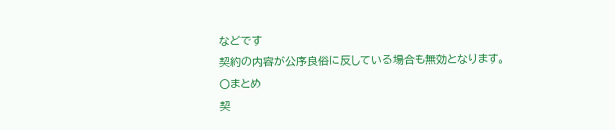などです
契約の内容が公序良俗に反している場合も無効となります。
〇まとめ
契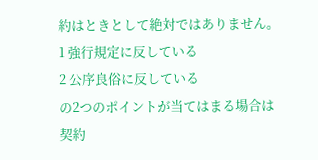約はときとして絶対ではありません。
1 強行規定に反している
2 公序良俗に反している
の2つのポイントが当てはまる場合は
契約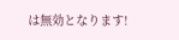は無効となります!